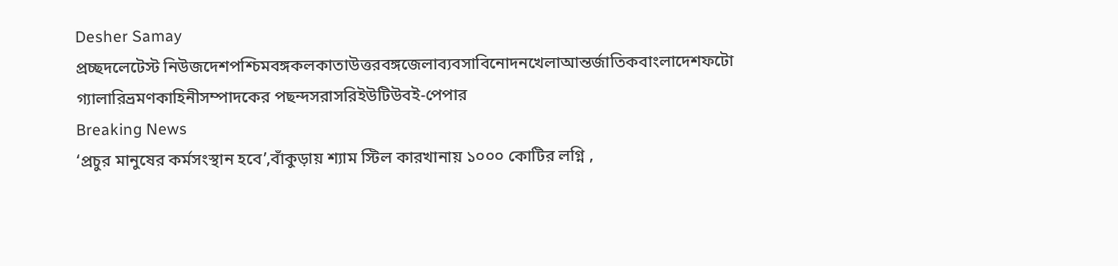Desher Samay
প্রচ্ছদলেটেস্ট নিউজদেশপশ্চিমবঙ্গকলকাতাউত্তরবঙ্গজেলাব্যবসাবিনোদনখেলাআন্তর্জাতিকবাংলাদেশফটো গ্যালারিভ্রমণকাহিনীসম্পাদকের পছন্দসরাসরিইউটিউবই-পেপার
Breaking News
‘প্রচুর মানুষের কর্মসংস্থান হবে’,বাঁকুড়ায় শ্যাম স্টিল কারখানায় ১০০০ কোটির লগ্নি ,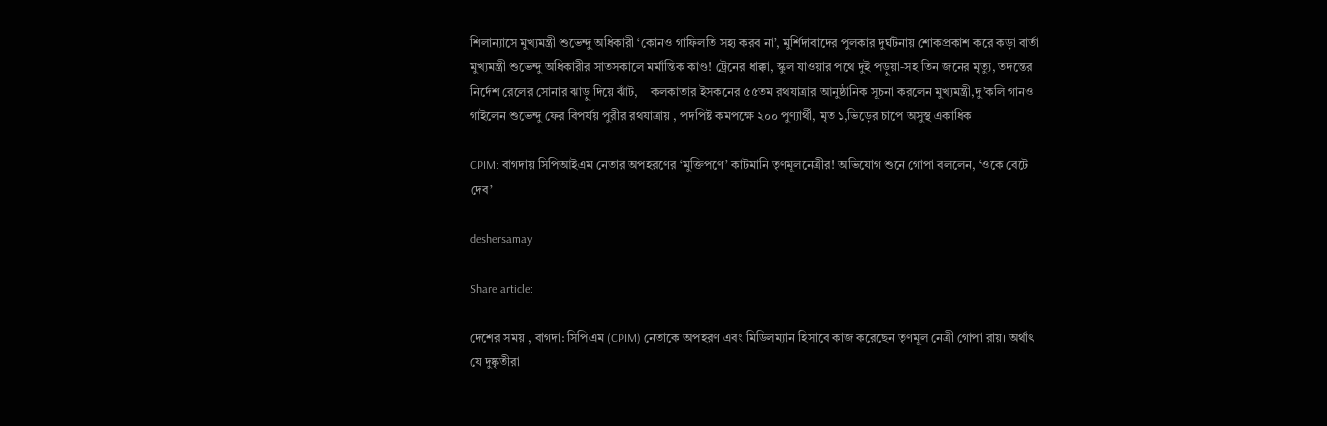শিলান্যাসে মুখ্যমন্ত্রী শুভেন্দু অধিকারী ‘কোনও গাফিলতি সহ্য করব না’, মুর্শিদাবাদের পুলকার দুর্ঘটনায় শোকপ্রকাশ করে কড়া বার্তা মুখ্যমন্ত্রী শুভেন্দু অধিকারীর সাতসকালে মর্মান্তিক কাণ্ড! ট্রেনের ধাক্কা, স্কুল যাওয়ার পথে দুই পড়ুয়া-সহ তিন জনের মৃত্যু, তদন্তের নির্দেশ রেলের সোনার ঝাড়ু দিয়ে ঝাঁট,    কলকাতার ইসকনের ৫৫তম রথযাত্রার আনুষ্ঠানিক সূচনা করলেন মুখ্যমন্ত্রী,দু’কলি গানও গাইলেন শুভেন্দু ফের বিপর্যয় পুরীর রথযাত্রায় , পদপিষ্ট কমপক্ষে ২০০ পুণ্যার্থী, মৃত ১,ভিড়ের চাপে অসুস্থ একাধিক

CPIM: বাগদায় সিপিআইএম নেতার অপহরণের ‘মুক্তিপণে’ কাটমানি তৃণমূলনেত্রীর! অভিযোগ শুনে গোপা বললেন, ‘ওকে বেটে দেব’

deshersamay

Share article:

দেশের সময় , বাগদা: সিপিএম (CPIM) নেতাকে অপহরণ এবং মিডিলম্যান হিসাবে কাজ করেছেন তৃণমূল নেত্রী গোপা রায়। অর্থাৎ যে দুষ্কৃতীরা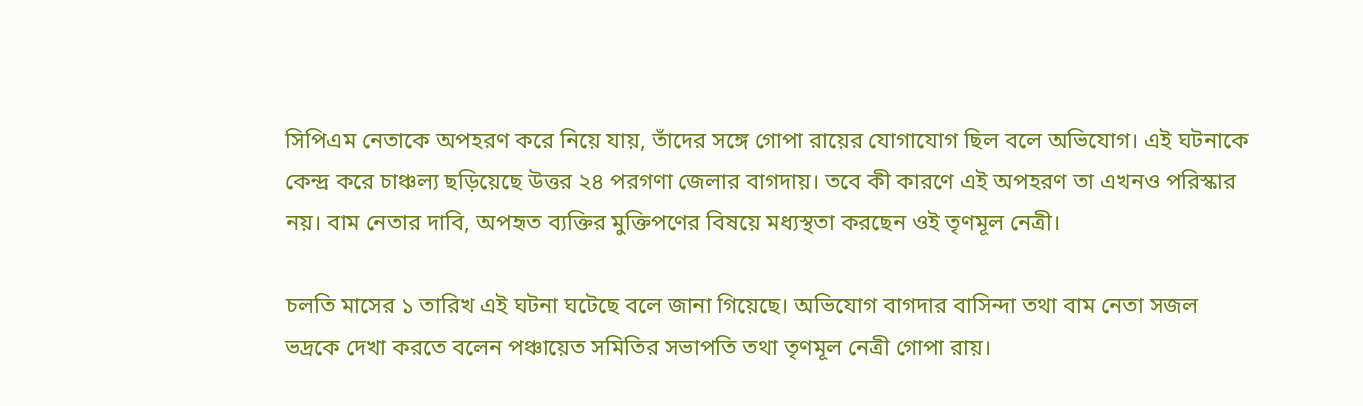সিপিএম নেতাকে অপহরণ করে নিয়ে যায়, তাঁদের সঙ্গে গোপা রায়ের যোগাযোগ ছিল বলে অভিযোগ। এই ঘটনাকে কেন্দ্র করে চাঞ্চল্য ছড়িয়েছে উত্তর ২৪ পরগণা জেলার বাগদায়। তবে কী কারণে এই অপহরণ তা এখনও পরিস্কার নয়। বাম নেতার দাবি, অপহৃত ব্যক্তির মুক্তিপণের বিষয়ে মধ্যস্থতা করছেন ওই তৃণমূল নেত্রী।

চলতি মাসের ১ তারিখ এই ঘটনা ঘটেছে বলে জানা গিয়েছে। অভিযোগ বাগদার বাসিন্দা তথা বাম নেতা সজল ভদ্রকে দেখা করতে বলেন পঞ্চায়েত সমিতির সভাপতি তথা তৃণমূল নেত্রী গোপা রায়।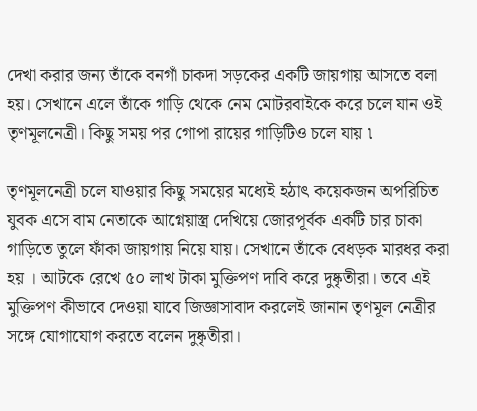দেখা করার জন্য তাঁকে বনগাঁ চাকদা সড়কের একটি জায়গায় আসতে বলা হয়। সেখানে এলে তাঁকে গাড়ি থেকে নেম মোটরবাইকে করে চলে যান ওই তৃণমূলনেত্রী। কিছু সময় পর গোপা রায়ের গাড়িটিও চলে যায় ৷

তৃণমূলনেত্রী চলে যাওয়ার কিছু সময়ের মধ্যেই হঠাৎ কয়েকজন অপরিচিত যুবক এসে বাম নেতাকে আগ্নেয়াস্ত্র দেখিয়ে জোরপূর্বক একটি চার চাকা গাড়িতে তুলে ফাঁকা জায়গায় নিয়ে যায়। সেখানে তাঁকে বেধড়ক মারধর করা হয় । আটকে রেখে ৫০ লাখ টাকা মুক্তিপণ দাবি করে দুষ্কৃতীরা। তবে এই মুক্তিপণ কীভাবে দেওয়া যাবে জিজ্ঞাসাবাদ করলেই জানান তৃণমূল নেত্রীর সঙ্গে যোগাযোগ করতে বলেন দুষ্কৃতীরা।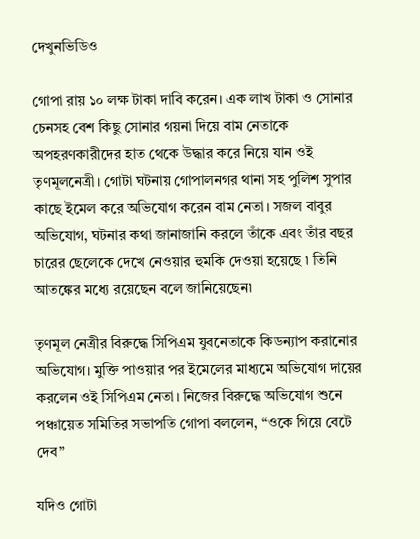দেখুনভিডিও

গোপা রায় ১০ লক্ষ টাকা দাবি করেন। এক লাখ টাকা ও সোনার চেনসহ বেশ কিছু সোনার গয়না দিয়ে বাম নেতাকে অপহরণকারীদের হাত থেকে উদ্ধার করে নিয়ে যান ওই তৃণমূলনেত্রী। গোটা ঘটনায় গোপালনগর থানা সহ পুলিশ সুপার কাছে ইমেল করে অভিযোগ করেন বাম নেতা। সজল বাবুর অভিযোগ, ঘটনার কথা জানাজানি করলে তাঁকে এবং তাঁর বছর চারের ছেলেকে দেখে নেওয়ার হুমকি দেওয়া হয়েছে ৷ তিনি আতঙ্কের মধ্যে রয়েছেন বলে জানিয়েছেন৷

তৃণমূল নেত্রীর বিরুদ্ধে সিপিএম যুবনেতাকে কিডন্যাপ করানোর অভিযোগ। মুক্তি পাওয়ার পর ইমেলের মাধ্যমে অভিযোগ দায়ের করলেন ওই সিপিএম নেতা। নিজের বিরুদ্ধে অভিযোগ শুনে পঞ্চায়েত সমিতির সভাপতি গোপা বললেন, “ওকে গিয়ে বেটে দেব”

যদিও গোটা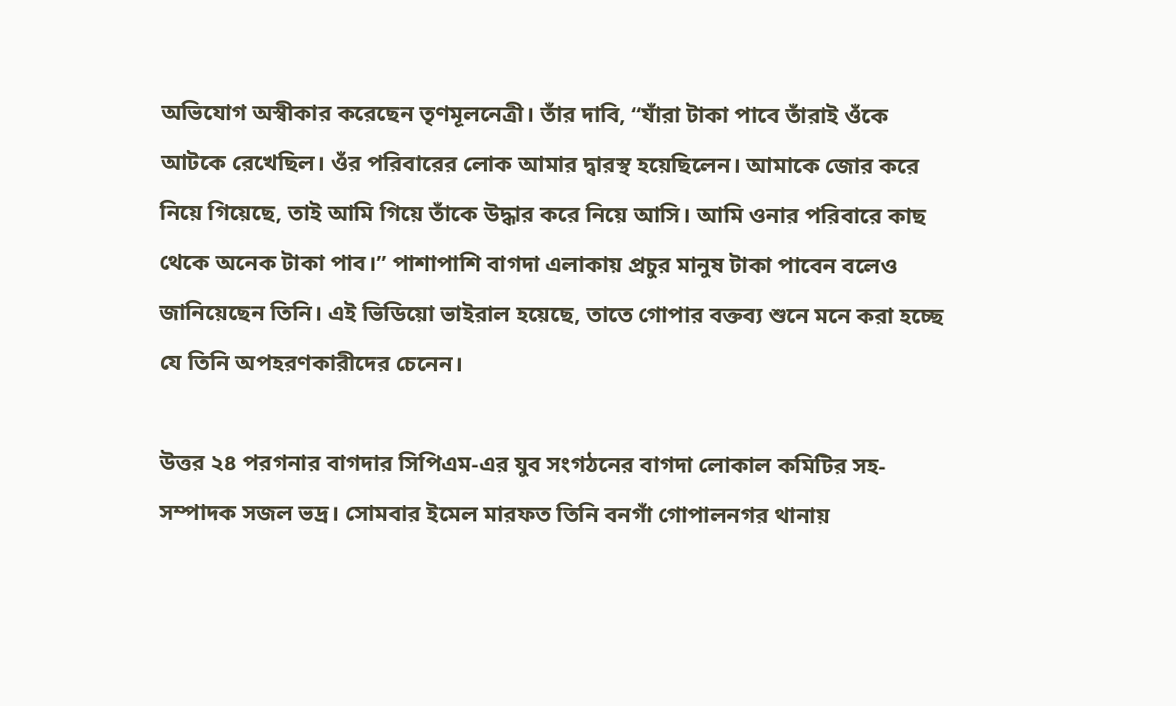অভিযোগ অস্বীকার করেছেন তৃণমূলনেত্রী। তাঁর দাবি, “যাঁরা টাকা পাবে তাঁরাই ওঁকে আটকে রেখেছিল। ওঁর পরিবারের লোক আমার দ্বারস্থ হয়েছিলেন। আমাকে জোর করে নিয়ে গিয়েছে, তাই আমি গিয়ে তাঁকে উদ্ধার করে নিয়ে আসি। আমি ওনার পরিবারে কাছ থেকে অনেক টাকা পাব।” পাশাপাশি বাগদা এলাকায় প্রচুর মানুষ টাকা পাবেন বলেও জানিয়েছেন তিনি। এই ভিডিয়ো ভাইরাল হয়েছে, তাতে গোপার বক্তব্য শুনে মনে করা হচ্ছে যে তিনি অপহরণকারীদের চেনেন।

উত্তর ২৪ পরগনার বাগদার সিপিএম-এর যুব সংগঠনের বাগদা লোকাল কমিটির সহ-সম্পাদক সজল ভদ্র। সোমবার ইমেল মারফত তিনি বনগাঁ গোপালনগর থানায়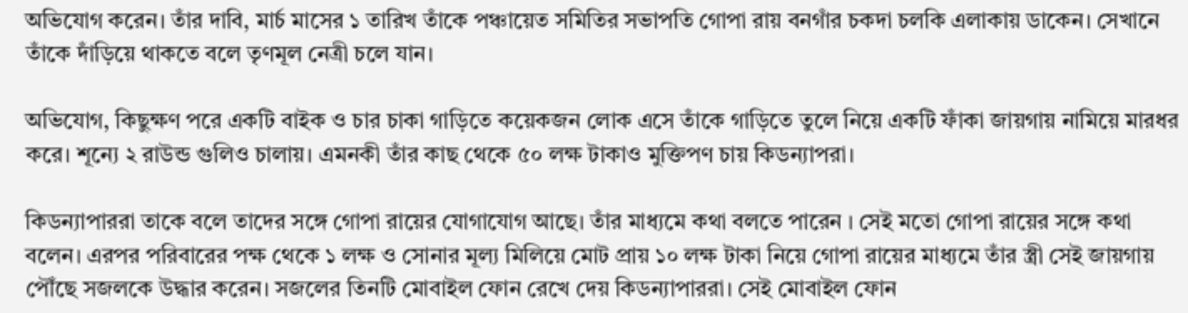অভিযোগ করেন। তাঁর দাবি, মার্চ মাসের ১ তারিখ তাঁকে পঞ্চায়েত সমিতির সভাপতি গোপা রায় বনগাঁর চকদা চলকি এলাকায় ডাকেন। সেখানে তাঁকে দাঁড়িয়ে থাকতে বলে তৃণমূল নেত্রী চলে যান।

অভিযোগ, কিছুক্ষণ পরে একটি বাইক ও চার চাকা গাড়িতে কয়েকজন লোক এসে তাঁকে গাড়িতে তুলে নিয়ে একটি ফাঁকা জায়গায় নামিয়ে মারধর করে। শূন্যে ২ রাউন্ড গুলিও চালায়। এমনকী তাঁর কাছ থেকে ৫০ লক্ষ টাকাও মুক্তিপণ চায় কিডন্যাপরা।

কিডন্যাপাররা তাকে বলে তাদের সঙ্গে গোপা রায়ের যোগাযোগ আছে। তাঁর মাধ্যমে কথা বলতে পারেন । সেই মতো গোপা রায়ের সঙ্গে কথা বলেন। এরপর পরিবারের পক্ষ থেকে ১ লক্ষ ও সোনার মূল্য মিলিয়ে মোট প্রায় ১০ লক্ষ টাকা নিয়ে গোপা রায়ের মাধ্যমে তাঁর স্ত্রী সেই জায়গায় পৌঁছে সজলকে উদ্ধার করেন। সজলের তিনটি মোবাইল ফোন রেখে দেয় কিডন্যাপাররা। সেই মোবাইল ফোন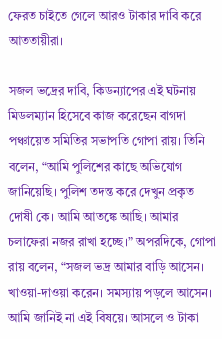ফেরত চাইতে গেলে আরও টাকার দাবি করে আততায়ীরা।

সজল ভদ্রের দাবি, কিডন্যাপের এই ঘটনায় মিডলম্যান হিসেবে কাজ করেছেন বাগদা পঞ্চায়েত সমিতির সভাপতি গোপা রায়। তিনি বলেন, “আমি পুলিশের কাছে অভিযোগ জানিয়েছি। পুলিশ তদন্ত করে দেখুন প্রকৃত দোষী কে। আমি আতঙ্কে আছি। আমার চলাফেরা নজর রাখা হচ্ছে।” অপরদিকে, গোপা রায় বলেন, “সজল ভদ্র আমার বাড়ি আসেন। খাওয়া-দাওয়া করেন। সমস্যায় পড়লে আসেন। আমি জানিই না এই বিষয়ে। আসলে ও টাকা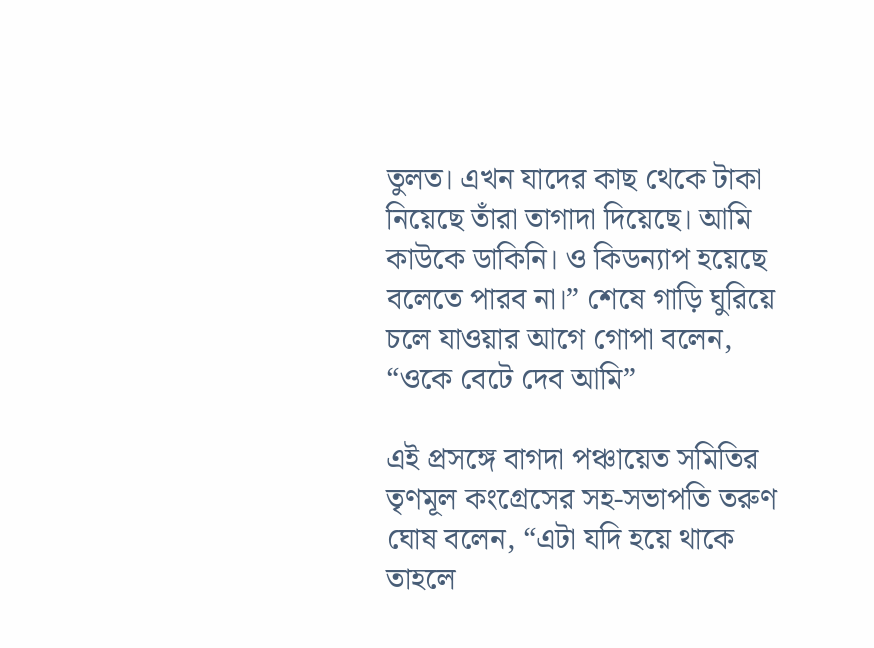তুলত। এখন যাদের কাছ থেকে টাকা নিয়েছে তাঁরা তাগাদা দিয়েছে। আমি কাউকে ডাকিনি। ও কিডন্যাপ হয়েছে বলেতে পারব না।” শেষে গাড়ি ঘুরিয়ে চলে যাওয়ার আগে গোপা বলেন, “ওকে বেটে দেব আমি”

এই প্রসঙ্গে বাগদা পঞ্চায়েত সমিতির তৃণমূল কংগ্রেসের সহ-সভাপতি তরুণ ঘোষ বলেন, “এটা যদি হয়ে থাকে তাহলে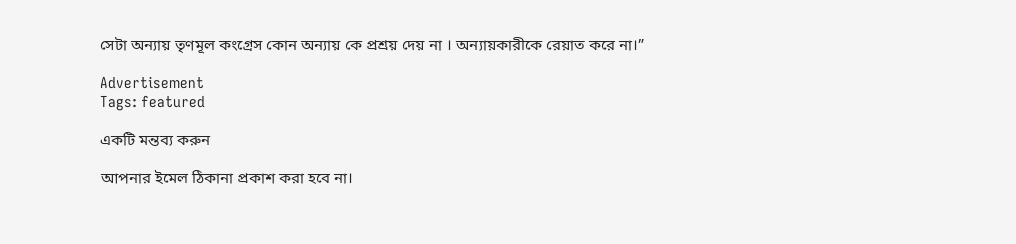সেটা অন্যায় তৃণমূল কংগ্রেস কোন অন্যায় কে প্রশ্রয় দেয় না । অন্যায়কারীকে রেয়াত করে না।”

Advertisement
Tags: featured

একটি মন্তব্য করুন

আপনার ইমেল ঠিকানা প্রকাশ করা হবে না।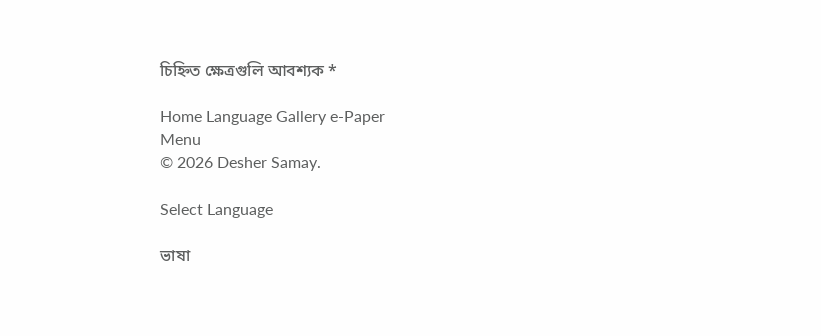চিহ্নিত ক্ষেত্রগুলি আবশ্যক *

Home Language Gallery e-Paper
Menu
© 2026 Desher Samay.

Select Language

ভাষা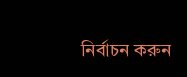নির্বাচন করুন